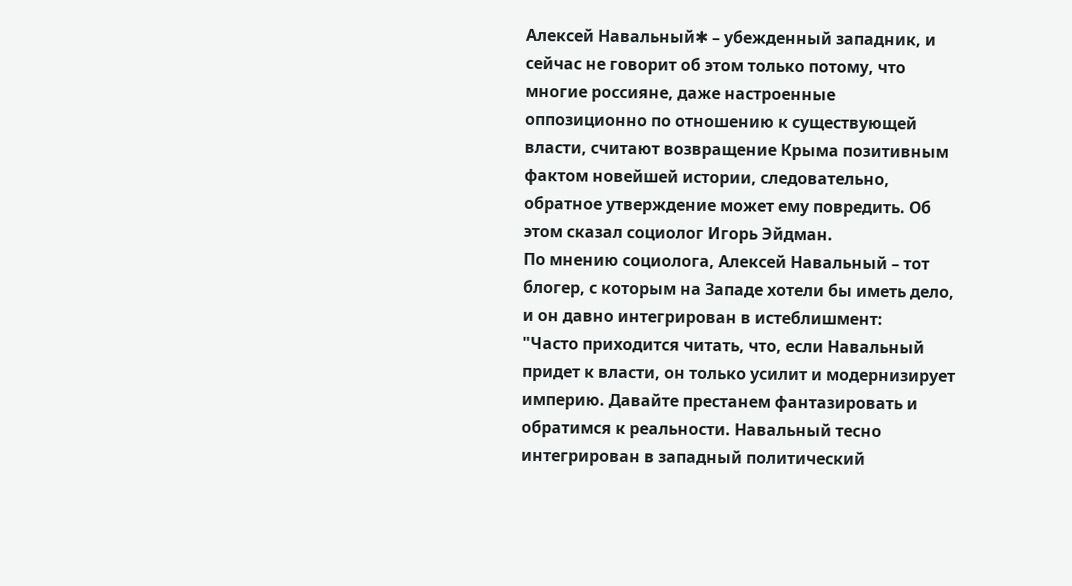Алексей Навальный✱ – убежденный западник, и сейчас не говорит об этом только потому, что многие россияне, даже настроенные оппозиционно по отношению к существующей власти, считают возвращение Крыма позитивным фактом новейшей истории, следовательно, обратное утверждение может ему повредить. Об этом сказал социолог Игорь Эйдман.
По мнению социолога, Алексей Навальный – тот блогер, с которым на Западе хотели бы иметь дело, и он давно интегрирован в истеблишмент:
"Часто приходится читать, что, если Навальный придет к власти, он только усилит и модернизирует империю. Давайте престанем фантазировать и обратимся к реальности. Навальный тесно интегрирован в западный политический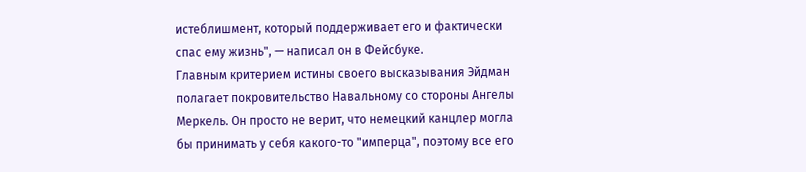истеблишмент, который поддерживает его и фактически спас ему жизнь", — написал он в Фейсбуке.
Главным критерием истины своего высказывания Эйдман полагает покровительство Навальному со стороны Ангелы Меркель. Он просто не верит, что немецкий канцлер могла бы принимать у себя какого-то "имперца", поэтому все его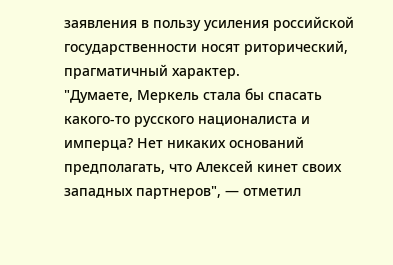заявления в пользу усиления российской государственности носят риторический, прагматичный характер.
"Думаете, Меркель стала бы спасать какого-то русского националиста и имперца? Нет никаких оснований предполагать, что Алексей кинет своих западных партнеров", — отметил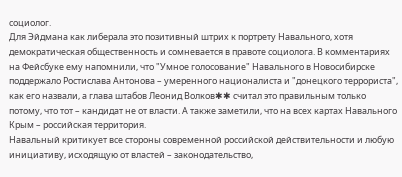социолог.
Для Эйдмана как либерала это позитивный штрих к портрету Навального, хотя демократическая общественность и сомневается в правоте социолога. В комментариях на Фейсбуке ему напомнили, что "Умное голосование" Навального в Новосибирске поддержало Ростислава Антонова – умеренного националиста и "донецкого террориста", как его назвали, а глава штабов Леонид Волков✱✱ считал это правильным только потому, что тот – кандидат не от власти. А также заметили, что на всех картах Навального Крым – российская территория.
Навальный критикует все стороны современной российской действительности и любую инициативу, исходящую от властей – законодательство,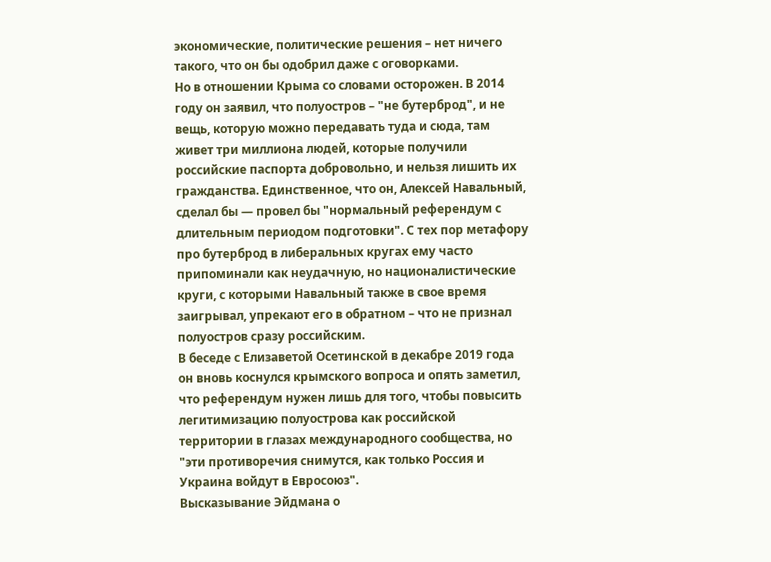экономические, политические решения – нет ничего такого, что он бы одобрил даже с оговорками.
Но в отношении Крыма со словами осторожен. В 2014 году он заявил, что полуостров – "не бутерброд", и не вещь, которую можно передавать туда и сюда, там живет три миллиона людей, которые получили российские паспорта добровольно, и нельзя лишить их гражданства. Единственное, что он, Алексей Навальный, сделал бы — провел бы "нормальный референдум с длительным периодом подготовки". С тех пор метафору про бутерброд в либеральных кругах ему часто припоминали как неудачную, но националистические круги, с которыми Навальный также в свое время заигрывал, упрекают его в обратном – что не признал полуостров сразу российским.
В беседе с Елизаветой Осетинской в декабре 2019 года он вновь коснулся крымского вопроса и опять заметил, что референдум нужен лишь для того, чтобы повысить легитимизацию полуострова как российской территории в глазах международного сообщества, но "эти противоречия снимутся, как только Россия и Украина войдут в Евросоюз".
Высказывание Эйдмана о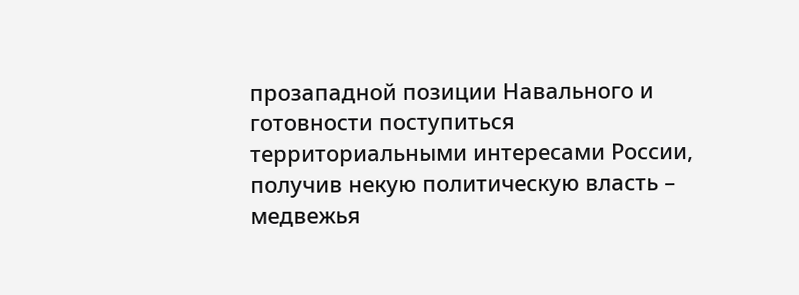прозападной позиции Навального и готовности поступиться территориальными интересами России, получив некую политическую власть – медвежья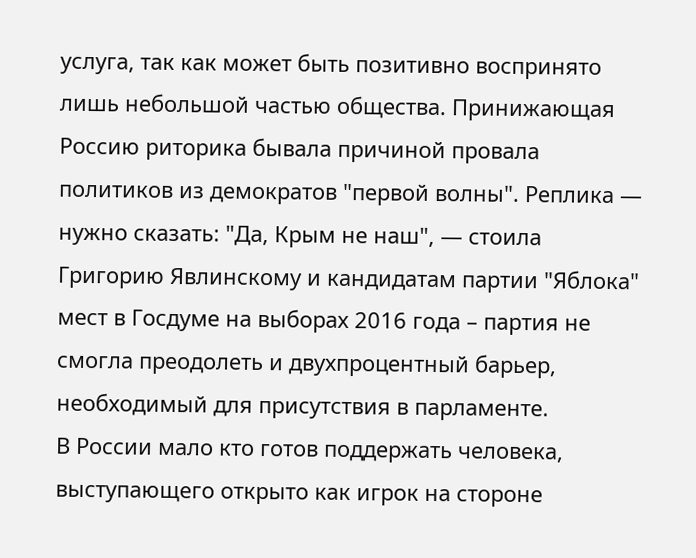услуга, так как может быть позитивно воспринято лишь небольшой частью общества. Принижающая Россию риторика бывала причиной провала политиков из демократов "первой волны". Реплика — нужно сказать: "Да, Крым не наш", — стоила Григорию Явлинскому и кандидатам партии "Яблока" мест в Госдуме на выборах 2016 года – партия не смогла преодолеть и двухпроцентный барьер, необходимый для присутствия в парламенте.
В России мало кто готов поддержать человека, выступающего открыто как игрок на стороне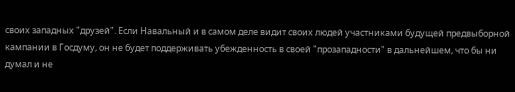своих западных "друзей". Если Навальный и в самом деле видит своих людей участниками будущей предвыборной кампании в Госдуму, он не будет поддерживать убежденность в своей "прозападности" в дальнейшем, что бы ни думал и не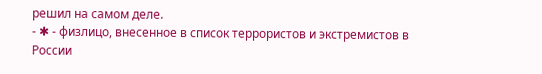решил на самом деле.
- ✱ - физлицо, внесенное в список террористов и экстремистов в России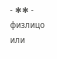- ✱✱ - физлицо или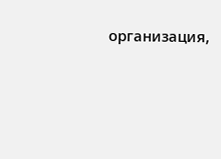организация,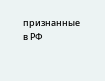признанные в РФ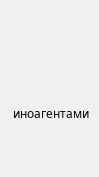иноагентами